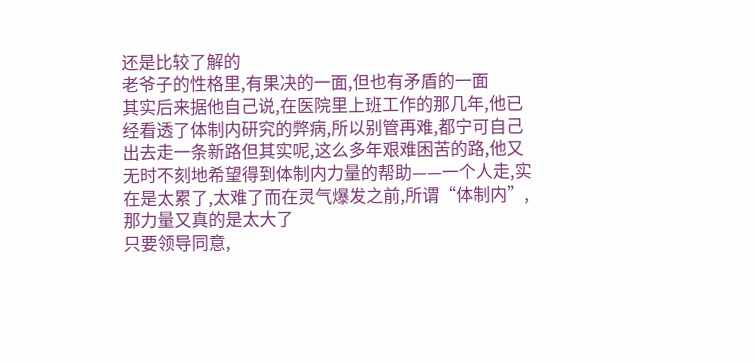还是比较了解的
老爷子的性格里,有果决的一面,但也有矛盾的一面
其实后来据他自己说,在医院里上班工作的那几年,他已经看透了体制内研究的弊病,所以别管再难,都宁可自己出去走一条新路但其实呢,这么多年艰难困苦的路,他又无时不刻地希望得到体制内力量的帮助——一个人走,实在是太累了,太难了而在灵气爆发之前,所谓“体制内”,那力量又真的是太大了
只要领导同意,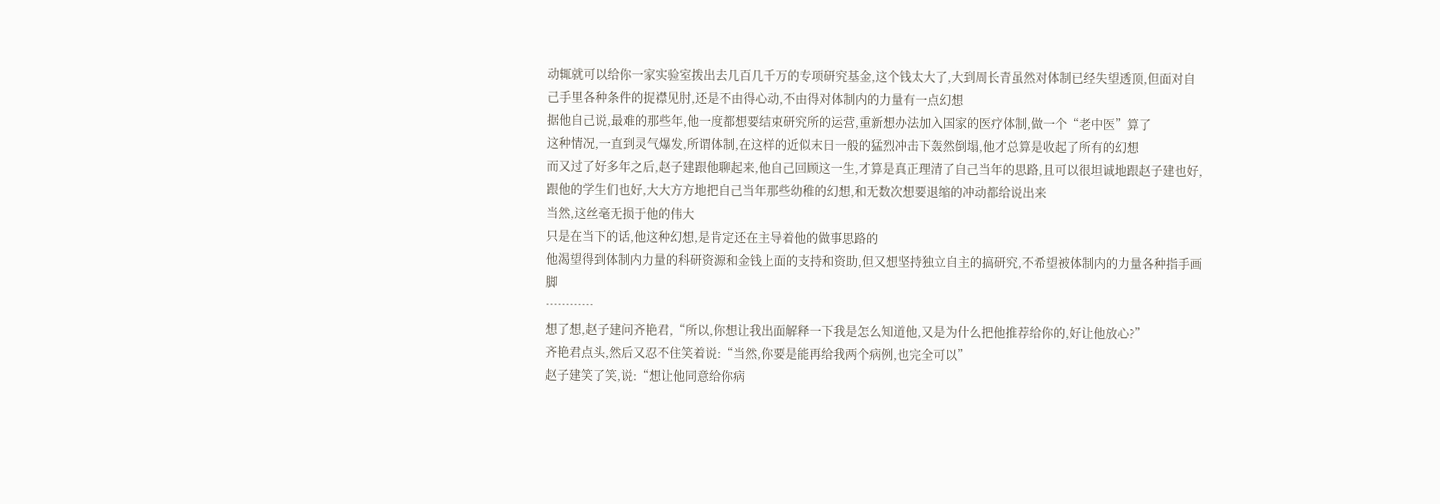动辄就可以给你一家实验室拨出去几百几千万的专项研究基金,这个钱太大了,大到周长青虽然对体制已经失望透顶,但面对自己手里各种条件的捉襟见肘,还是不由得心动,不由得对体制内的力量有一点幻想
据他自己说,最难的那些年,他一度都想要结束研究所的运营,重新想办法加入国家的医疗体制,做一个“老中医”算了
这种情况,一直到灵气爆发,所谓体制,在这样的近似末日一般的猛烈冲击下轰然倒塌,他才总算是收起了所有的幻想
而又过了好多年之后,赵子建跟他聊起来,他自己回顾这一生,才算是真正理清了自己当年的思路,且可以很坦诚地跟赵子建也好,跟他的学生们也好,大大方方地把自己当年那些幼稚的幻想,和无数次想要退缩的冲动都给说出来
当然,这丝毫无损于他的伟大
只是在当下的话,他这种幻想,是肯定还在主导着他的做事思路的
他渴望得到体制内力量的科研资源和金钱上面的支持和资助,但又想坚持独立自主的搞研究,不希望被体制内的力量各种指手画脚
…………
想了想,赵子建问齐艳君,“所以,你想让我出面解释一下我是怎么知道他,又是为什么把他推荐给你的,好让他放心?”
齐艳君点头,然后又忍不住笑着说:“当然,你要是能再给我两个病例,也完全可以”
赵子建笑了笑,说:“想让他同意给你病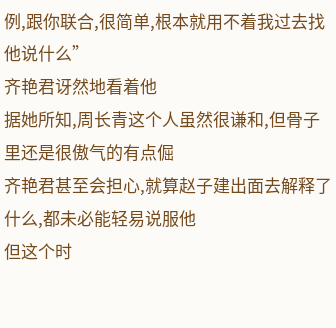例,跟你联合,很简单,根本就用不着我过去找他说什么”
齐艳君讶然地看着他
据她所知,周长青这个人虽然很谦和,但骨子里还是很傲气的有点倔
齐艳君甚至会担心,就算赵子建出面去解释了什么,都未必能轻易说服他
但这个时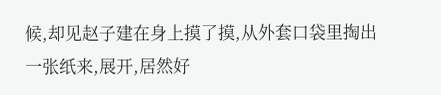候,却见赵子建在身上摸了摸,从外套口袋里掏出一张纸来,展开,居然好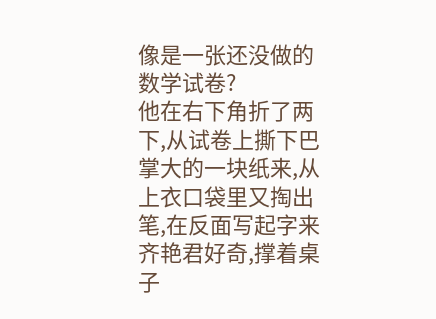像是一张还没做的数学试卷?
他在右下角折了两下,从试卷上撕下巴掌大的一块纸来,从上衣口袋里又掏出笔,在反面写起字来
齐艳君好奇,撑着桌子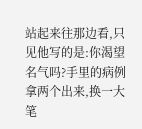站起来往那边看,只见他写的是:你渴望名气吗?手里的病例拿两个出来,换一大笔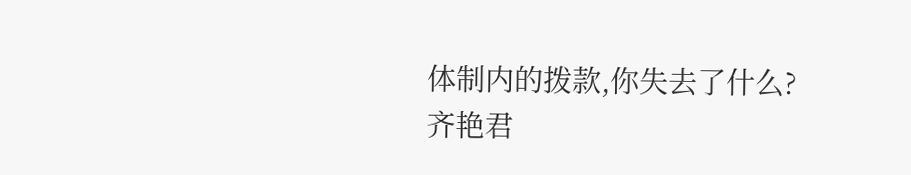体制内的拨款,你失去了什么?
齐艳君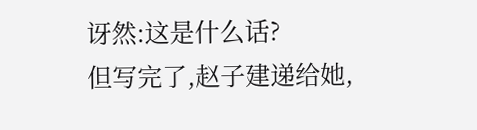讶然:这是什么话?
但写完了,赵子建递给她,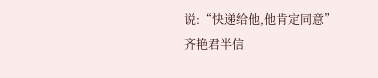说:“快递给他,他肯定同意”
齐艳君半信